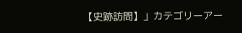【史跡訪問】」カテゴリーアー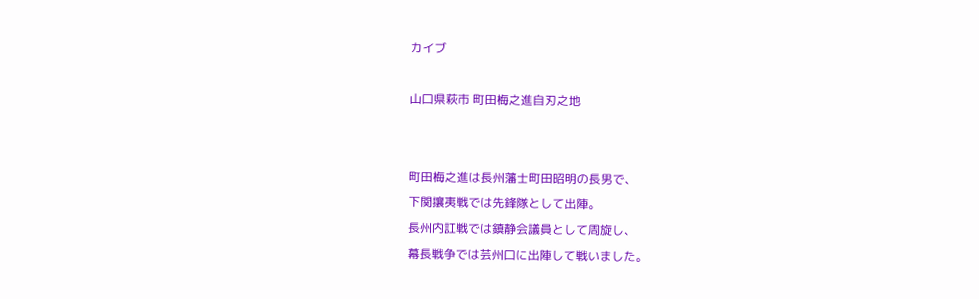カイブ

山口県萩市 町田梅之進自刃之地


町田梅之進は長州藩士町田昭明の長男で、
下関攘夷戦では先鋒隊として出陣。
長州内訌戦では鎮静会議員として周旋し、
幕長戦争では芸州口に出陣して戦いました。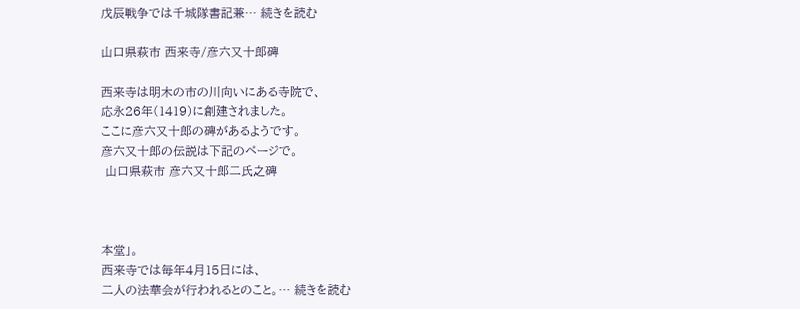戊辰戦争では千城隊書記兼… 続きを読む

山口県萩市 西来寺/彦六又十郎碑

西来寺は明木の市の川向いにある寺院で、
応永26年(1419)に創建されました。
ここに彦六又十郎の碑があるようです。
彦六又十郎の伝説は下記のページで。
 山口県萩市 彦六又十郎二氏之碑



本堂」。
西来寺では毎年4月15日には、
二人の法華会が行われるとのこと。… 続きを読む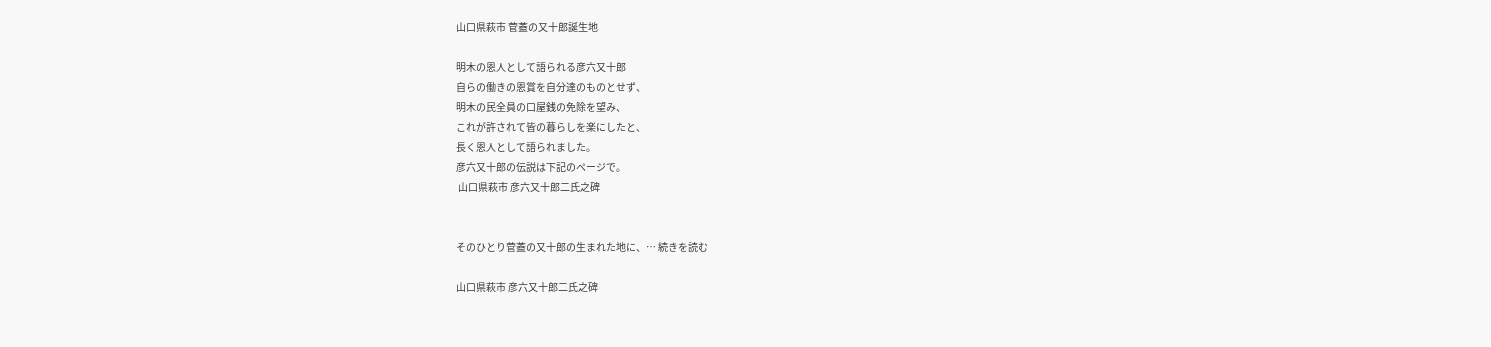山口県萩市 菅蓋の又十郎誕生地

明木の恩人として語られる彦六又十郎
自らの働きの恩賞を自分達のものとせず、
明木の民全員の口屋銭の免除を望み、
これが許されて皆の暮らしを楽にしたと、
長く恩人として語られました。
彦六又十郎の伝説は下記のページで。
 山口県萩市 彦六又十郎二氏之碑


そのひとり菅蓋の又十郎の生まれた地に、… 続きを読む

山口県萩市 彦六又十郎二氏之碑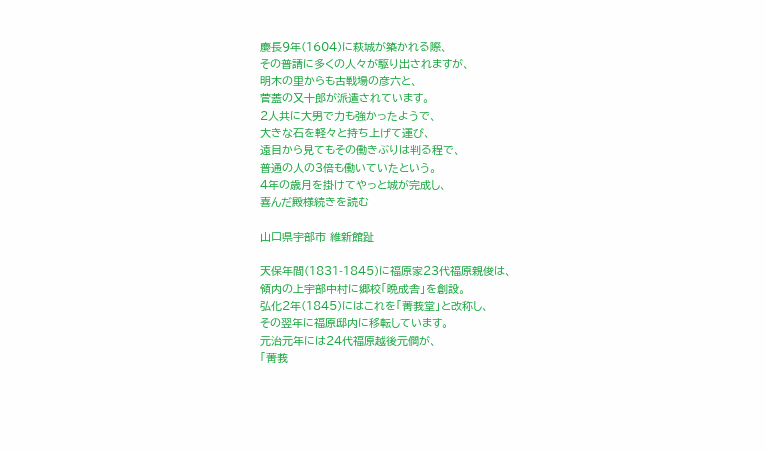慶長9年(1604)に萩城が築かれる際、
その普請に多くの人々が駆り出されますが、
明木の里からも古戦場の彦六と、
菅蓋の又十郎が派遣されています。
2人共に大男で力も強かったようで、
大きな石を軽々と持ち上げて運び、
遠目から見てもその働きぶりは判る程で、
普通の人の3倍も働いていたという。
4年の歳月を掛けてやっと城が完成し、
喜んだ殿様続きを読む

山口県宇部市 維新館趾

天保年間(1831-1845)に福原家23代福原親俊は、
領内の上宇部中村に郷校「晩成舎」を創設。
弘化2年(1845)にはこれを「菁莪堂」と改称し、
その翌年に福原邸内に移転しています。
元治元年には24代福原越後元僴が、
「菁莪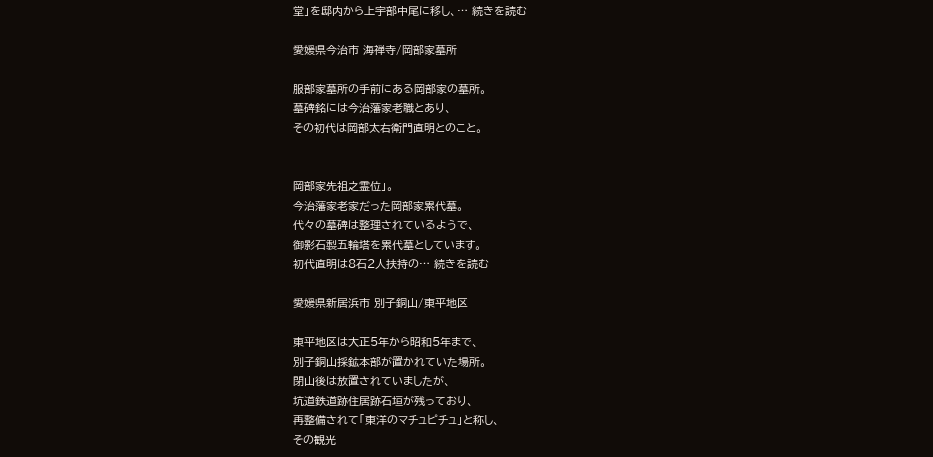堂」を邸内から上宇部中尾に移し、… 続きを読む

愛媛県今治市 海禅寺/岡部家墓所

服部家墓所の手前にある岡部家の墓所。
墓碑銘には今治藩家老職とあり、
その初代は岡部太右衛門直明とのこと。


岡部家先祖之霊位」。
今治藩家老家だった岡部家累代墓。
代々の墓碑は整理されているようで、
御影石製五輪塔を累代墓としています。
初代直明は8石2人扶持の… 続きを読む

愛媛県新居浜市 別子銅山/東平地区

東平地区は大正5年から昭和5年まで、
別子銅山採鉱本部が置かれていた場所。
閉山後は放置されていましたが、
坑道鉄道跡住居跡石垣が残っており、
再整備されて「東洋のマチュピチュ」と称し、
その観光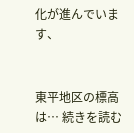化が進んでいます、


東平地区の標高は… 続きを読む